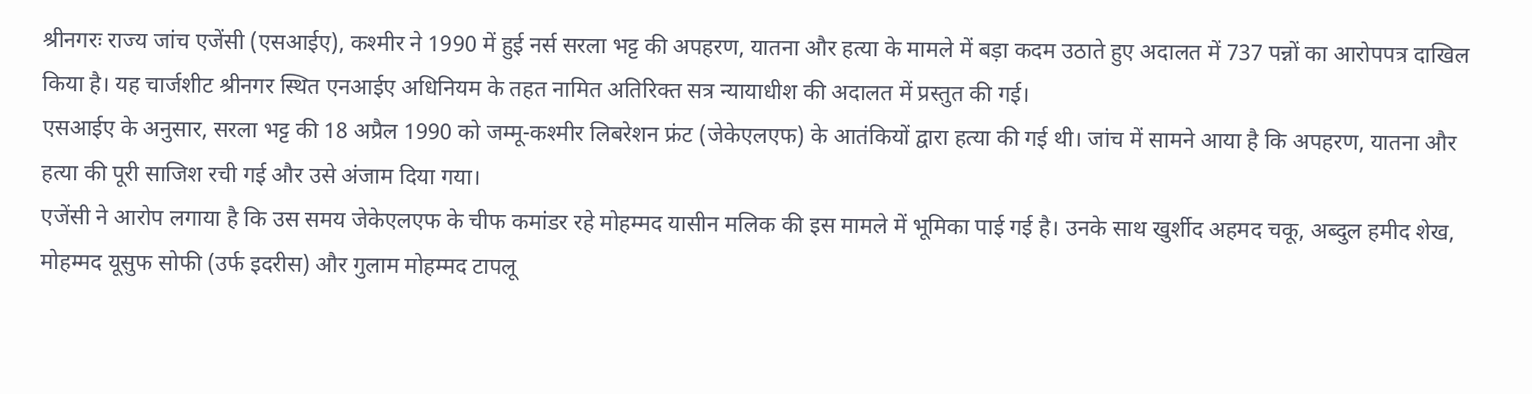श्रीनगरः राज्य जांच एजेंसी (एसआईए), कश्मीर ने 1990 में हुई नर्स सरला भट्ट की अपहरण, यातना और हत्या के मामले में बड़ा कदम उठाते हुए अदालत में 737 पन्नों का आरोपपत्र दाखिल किया है। यह चार्जशीट श्रीनगर स्थित एनआईए अधिनियम के तहत नामित अतिरिक्त सत्र न्यायाधीश की अदालत में प्रस्तुत की गई।
एसआईए के अनुसार, सरला भट्ट की 18 अप्रैल 1990 को जम्मू-कश्मीर लिबरेशन फ्रंट (जेकेएलएफ) के आतंकियों द्वारा हत्या की गई थी। जांच में सामने आया है कि अपहरण, यातना और हत्या की पूरी साजिश रची गई और उसे अंजाम दिया गया।
एजेंसी ने आरोप लगाया है कि उस समय जेकेएलएफ के चीफ कमांडर रहे मोहम्मद यासीन मलिक की इस मामले में भूमिका पाई गई है। उनके साथ खुर्शीद अहमद चकू, अब्दुल हमीद शेख, मोहम्मद यूसुफ सोफी (उर्फ इदरीस) और गुलाम मोहम्मद टापलू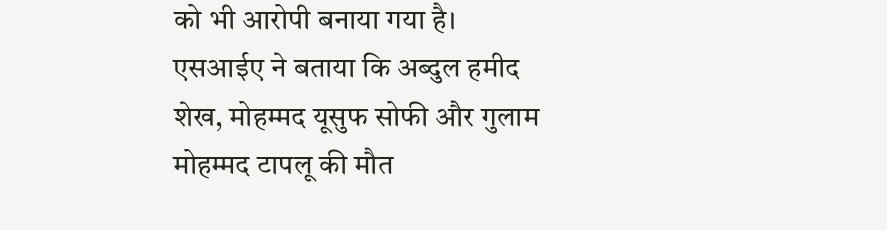को भी आरोपी बनाया गया है।
एसआईए ने बताया कि अब्दुल हमीद शेख, मोहम्मद यूसुफ सोफी और गुलाम मोहम्मद टापलू की मौत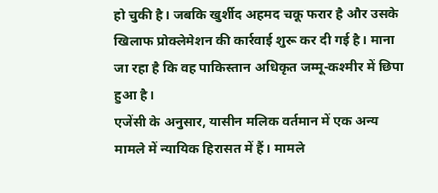हो चुकी है। जबकि खुर्शीद अहमद चकू फरार है और उसके खिलाफ प्रोक्लेमेशन की कार्रवाई शुरू कर दी गई है। माना जा रहा है कि वह पाकिस्तान अधिकृत जम्मू-कश्मीर में छिपा हुआ है।
एजेंसी के अनुसार, यासीन मलिक वर्तमान में एक अन्य मामले में न्यायिक हिरासत में हैं। मामले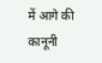में आगे की कानूनी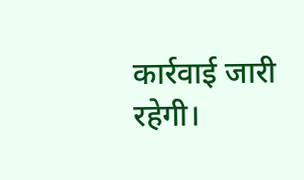कार्रवाई जारी रहेगी।